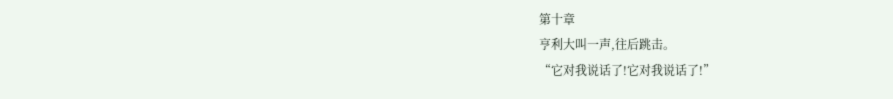第十章
亨利大叫一声,往后跳击。
“它对我说话了!它对我说话了!”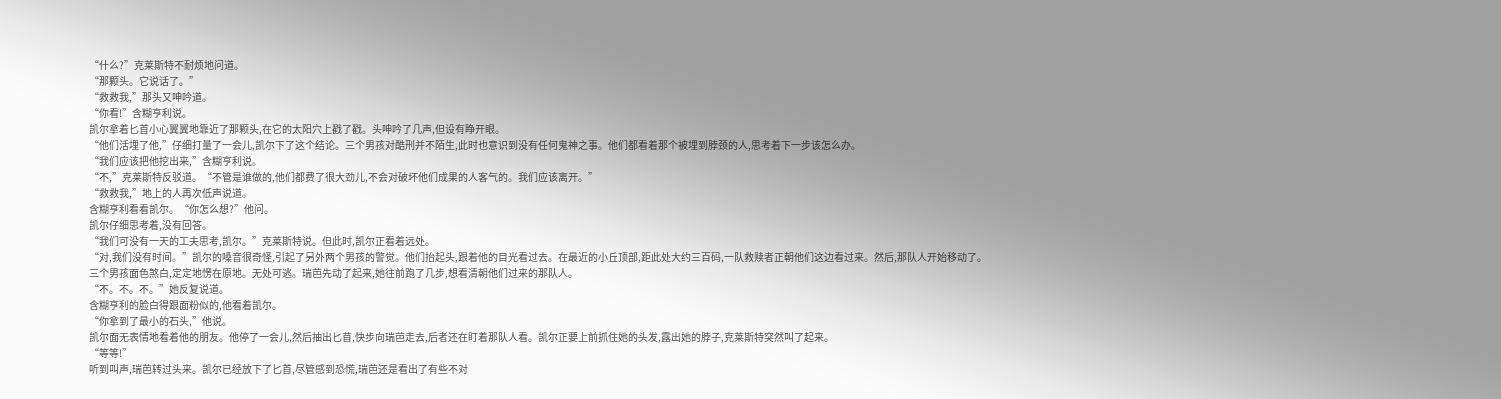“什么?”克莱斯特不耐烦地问道。
“那颗头。它说话了。”
“救救我,”那头又呻吟道。
“你看!”含糊亨利说。
凯尔拿着匕首小心翼翼地靠近了那颗头,在它的太阳穴上戳了戳。头呻吟了几声,但设有睁开眼。
“他们活埋了他,”仔细打量了一会儿,凯尔下了这个结论。三个男孩对酷刑并不陌生,此时也意识到没有任何鬼神之事。他们都看着那个被埋到脖颈的人,思考着下一步该怎么办。
“我们应该把他挖出来,”含糊亨利说。
“不,”克莱斯特反驳道。“不管是谁做的,他们都费了很大劲儿,不会对破坏他们成果的人客气的。我们应该离开。”
“救救我,”地上的人再次低声说道。
含糊亨利看看凯尔。“你怎么想?”他问。
凯尔仔细思考着,没有回答。
“我们可没有一天的工夫思考,凯尔。”克莱斯特说。但此时,凯尔正看着远处。
“对,我们没有时间。”凯尔的嗓音很奇怪,引起了另外两个男孩的警觉。他们抬起头,跟着他的目光看过去。在最近的小丘顶部,距此处大约三百码,一队救赎者正朝他们这边看过来。然后,那队人开始移动了。
三个男孩面色煞白,定定地愣在原地。无处可逃。瑞芭先动了起来,她往前跑了几步,想看清朝他们过来的那队人。
“不。不。不。”她反复说道。
含糊亨利的脸白得跟面粉似的,他看着凯尔。
“你拿到了最小的石头,”他说。
凯尔面无表情地看着他的朋友。他停了一会儿,然后抽出匕苜,快步向瑞芭走去,后者还在盯着那队人看。凯尔正要上前抓住她的头发,露出她的脖子,克莱斯特突然叫了起来。
“等等!”
听到叫声,瑞芭转过头来。凯尔已经放下了匕首,尽管感到恐慌,瑞芭还是看出了有些不对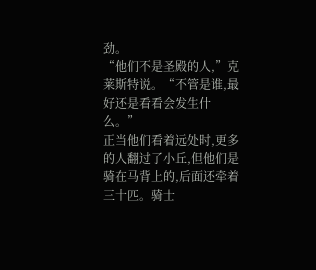劲。
“他们不是圣殿的人,”克莱斯特说。“不管是谁,最好还是看看会发生什么。”
正当他们看着远处时,更多的人翻过了小丘,但他们是骑在马背上的,后面还牵着三十匹。骑士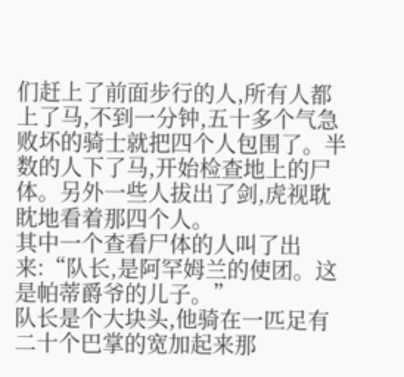们赶上了前面步行的人,所有人都上了马,不到一分钟,五十多个气急败坏的骑士就把四个人包围了。半数的人下了马,开始检查地上的尸体。另外一些人拔出了剑,虎视耽眈地看着那四个人。
其中一个查看尸体的人叫了出来:“队长,是阿罕姆兰的使团。这是帕蒂爵爷的儿子。”
队长是个大块头,他骑在一匹足有二十个巴掌的宽加起来那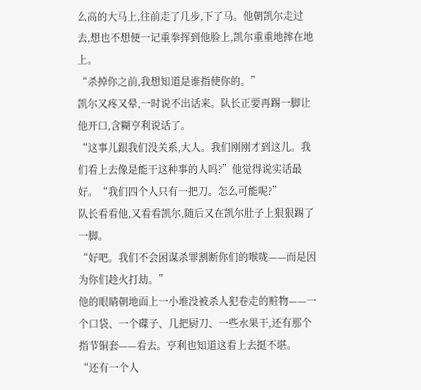么高的大马上,往前走了几步,下了马。他朝凯尔走过去,想也不想便一记重拳挥到他脸上,凯尔重重地摔在地上。
“杀掉你之前,我想知道是谁指使你的。”
凯尔又疼又晕,一时说不出话来。队长正要再踢一脚让他开口,含糊亨利说话了。
“这事儿跟我们没关系,大人。我们刚刚才到这儿。我们看上去像是能干这种事的人吗?”他觉得说实话最好。“我们四个人只有一把刀。怎么可能呢?”
队长看看他,又看看凯尔,随后又在凯尔肚子上狠狠踢了一脚。
“好吧。我们不会困谋杀罪割断你们的喉咙——而是因为你们趁火打劫。”
他的眼睛朝地面上一小堆没被杀人犯卷走的赃物——一个口袋、一个碟子、几把厨刀、一些水果干,还有那个指节铜套——看去。亨利也知道这看上去挺不堪。
“还有一个人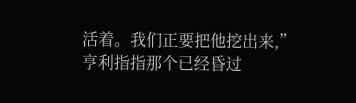活着。我们正要把他挖出来,”亨利指指那个已经昏过